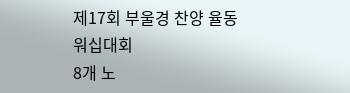제17회 부울경 찬양 율동 워십대회
8개 노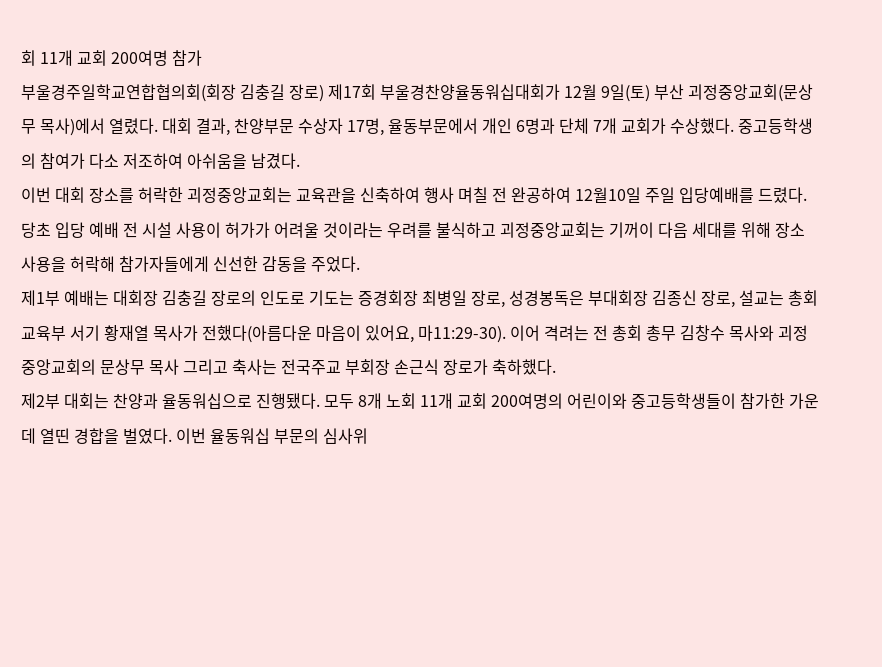회 11개 교회 200여명 참가
부울경주일학교연합협의회(회장 김충길 장로) 제17회 부울경찬양율동워십대회가 12월 9일(토) 부산 괴정중앙교회(문상무 목사)에서 열렸다. 대회 결과, 찬양부문 수상자 17명, 율동부문에서 개인 6명과 단체 7개 교회가 수상했다. 중고등학생의 참여가 다소 저조하여 아쉬움을 남겼다.
이번 대회 장소를 허락한 괴정중앙교회는 교육관을 신축하여 행사 며칠 전 완공하여 12월10일 주일 입당예배를 드렸다. 당초 입당 예배 전 시설 사용이 허가가 어려울 것이라는 우려를 불식하고 괴정중앙교회는 기꺼이 다음 세대를 위해 장소 사용을 허락해 참가자들에게 신선한 감동을 주었다.
제1부 예배는 대회장 김충길 장로의 인도로 기도는 증경회장 최병일 장로, 성경봉독은 부대회장 김종신 장로, 설교는 총회교육부 서기 황재열 목사가 전했다(아름다운 마음이 있어요, 마11:29-30). 이어 격려는 전 총회 총무 김창수 목사와 괴정중앙교회의 문상무 목사 그리고 축사는 전국주교 부회장 손근식 장로가 축하했다.
제2부 대회는 찬양과 율동워십으로 진행됐다. 모두 8개 노회 11개 교회 200여명의 어린이와 중고등학생들이 참가한 가운데 열띤 경합을 벌였다. 이번 율동워십 부문의 심사위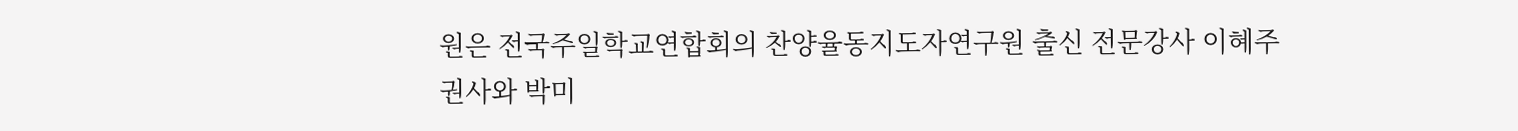원은 전국주일학교연합회의 찬양율동지도자연구원 출신 전문강사 이혜주 권사와 박미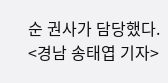순 권사가 담당했다.
<경남 송태엽 기자>